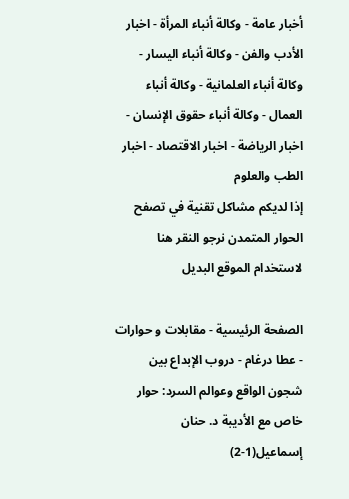أخبار عامة - وكالة أنباء المرأة - اخبار الأدب والفن - وكالة أنباء اليسار - وكالة أنباء العلمانية - وكالة أنباء العمال - وكالة أنباء حقوق الإنسان - اخبار الرياضة - اخبار الاقتصاد - اخبار الطب والعلوم
إذا لديكم مشاكل تقنية في تصفح الحوار المتمدن نرجو النقر هنا لاستخدام الموقع البديل

الصفحة الرئيسية - مقابلات و حوارات - عطا درغام - دروب الإبداع بين شجون الواقع وعوالم السرد: حوار خاص مع الأديبة د. حنان إسماعيل(1-2)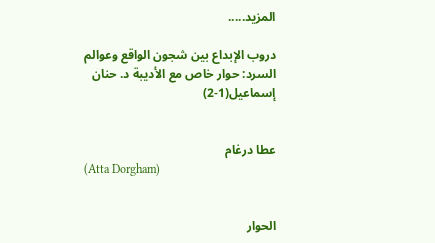المزيد.....

دروب الإبداع بين شجون الواقع وعوالم السرد: حوار خاص مع الأديبة د. حنان إسماعيل(1-2)


عطا درغام
(Atta Dorgham)


الحوار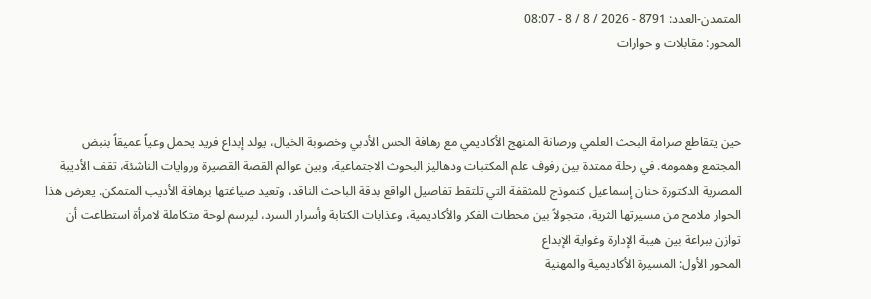المتمدن-العدد: 8791 - 2026 / 8 / 8 - 08:07
المحور: مقابلات و حوارات



حين يتقاطع صرامة البحث العلمي ورصانة المنهج الأكاديمي مع رهافة الحس الأدبي وخصوبة الخيال، يولد إبداع فريد يحمل وعياً عميقاً بنبض المجتمع وهمومه. في رحلة ممتدة بين رفوف علم المكتبات ودهاليز البحوث الاجتماعية، وبين عوالم القصة القصيرة وروايات الناشئة، تقف الأديبة المصرية الدكتورة حنان إسماعيل كنموذج للمثقفة التي تلتقط تفاصيل الواقع بدقة الباحث الناقد، وتعيد صياغتها برهافة الأديب المتمكن. يعرض هذا الحوار ملامح من مسيرتها الثرية، متجولاً بين محطات الفكر والأكاديمية، وعذابات الكتابة وأسرار السرد، ليرسم لوحة متكاملة لامرأة استطاعت أن توازن ببراعة بين هيبة الإدارة وغواية الإبداع
المحور الأول: المسيرة الأكاديمية والمهنية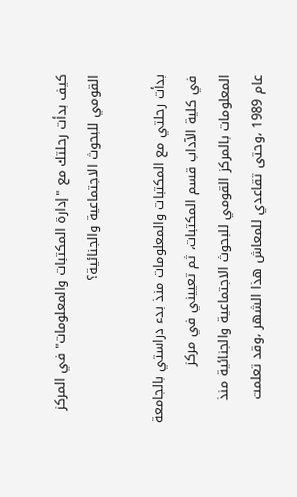كيف بدأت رحلتك مع "إدارة المكتبات والمعلومات" في المركز القومي للبحوث الاجتماعية والجنائية؟

بدأت رحلتي مع المكتبات والمعلومات منذ بدء دراستي بالجامعة في كلية الآداب قسم المكتبات، ثم تعييني في مركز المعلومات بالمركز القومي للبحوث الاجتماعية والجنائية منذ عام 1989 ،وحتى تقاعدي للمعاش هذا الشهر ،وقد تعلمت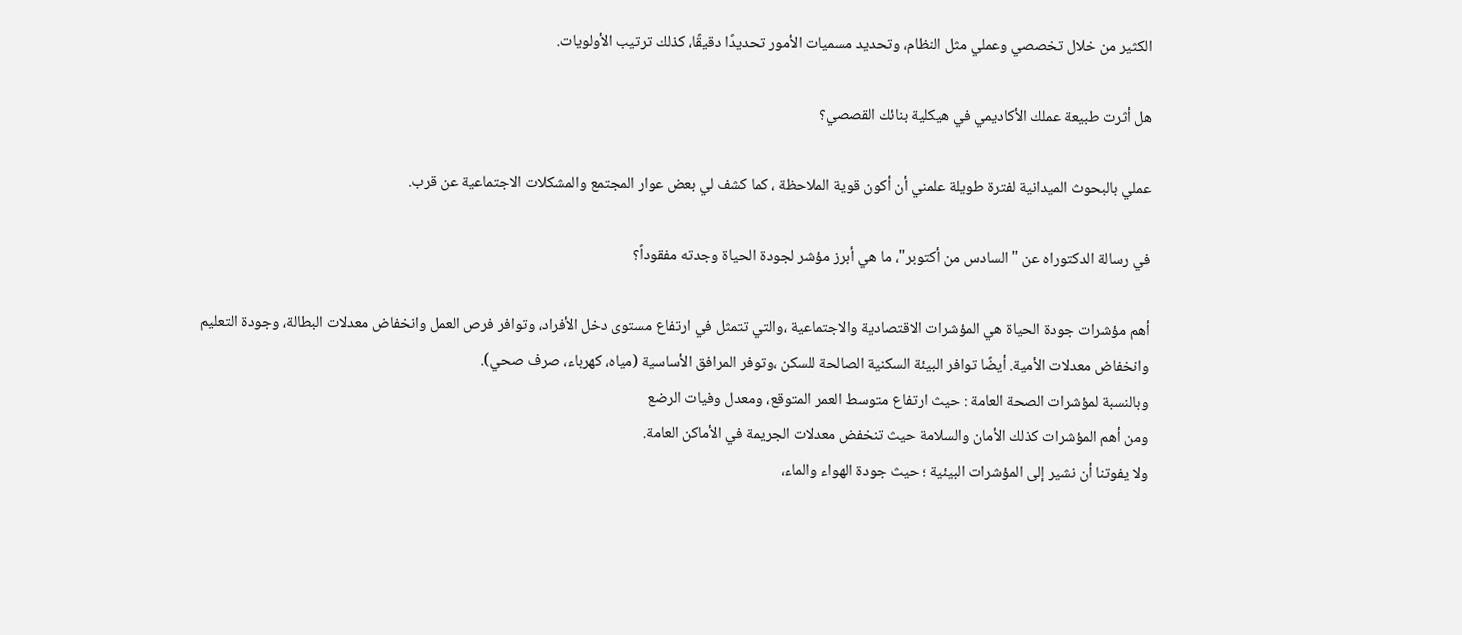الكثير من خلال تخصصي وعملي مثل النظام، وتحديد مسميات الأمور تحديدًا دقيقًا، كذلك ترتيب الأولويات.

هل أثرت طبيعة عملك الأكاديمي في هيكلية بنائك القصصي؟

عملي بالبحوث الميدانية لفترة طويلة علمني أن أكون قوية الملاحظة ، كما كشف لي بعض عوار المجتمع والمشكلات الاجتماعية عن قرب.

في رسالة الدكتوراه عن "السادس من أكتوبر"، ما هي أبرز مؤشر لجودة الحياة وجدته مفقوداً؟

أهم مؤشرات جودة الحياة هي المؤشرات الاقتصادية والاجتماعية ،والتي تتمثل في ارتفاع مستوى دخل الأفراد، وتوافر فرص العمل وانخفاض معدلات البطالة، وجودة التعليم وانخفاض معدلات الأمية. أيضًا توافر البيئة السكنية الصالحة للسكن ،وتوفر المرافق الأساسية (مياه، كهرباء، صرف صحي).
وبالنسبة لمؤشرات الصحة العامة : حيث ارتفاع متوسط العمر المتوقع، ومعدل وفيات الرضع
ومن أهم المؤشرات كذلك الأمان والسلامة حيث تنخفض معدلات الجريمة في الأماكن العامة.
ولا يفوتنا أن نشير إلى المؤشرات البيئية ؛ حيث جودة الهواء والماء،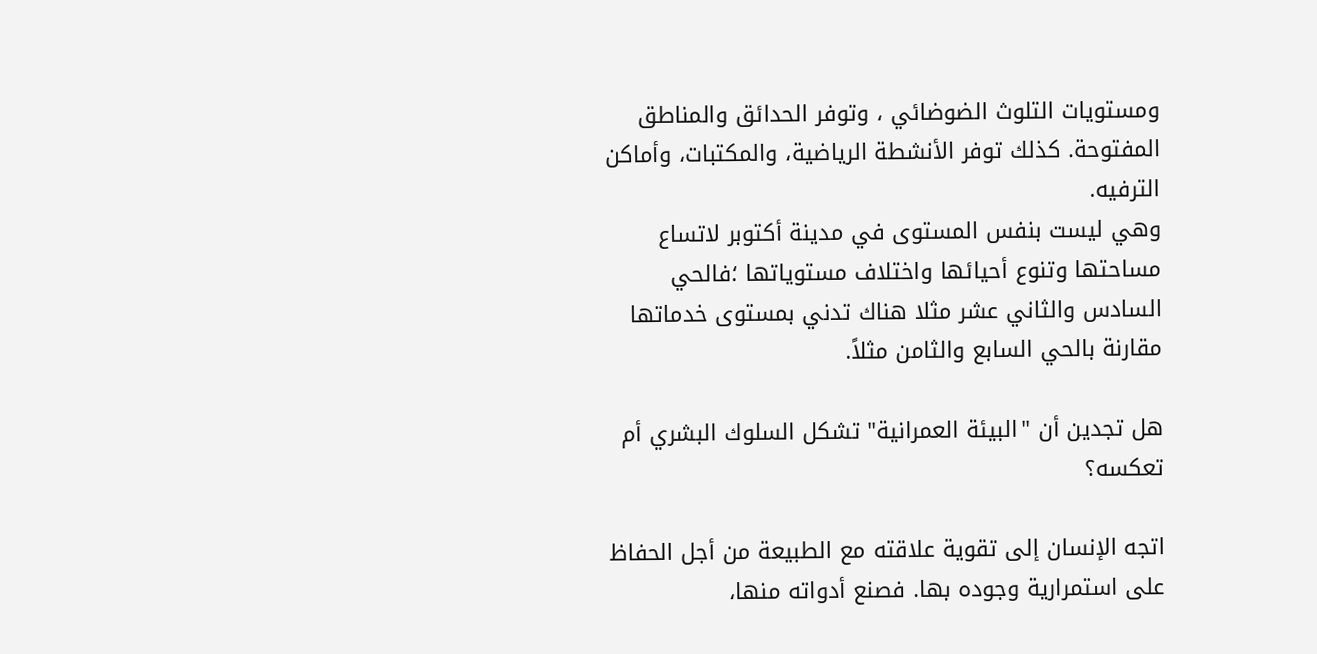ومستويات التلوث الضوضائي ، وتوفر الحدائق والمناطق المفتوحة. كذلك توفر الأنشطة الرياضية، والمكتبات، وأماكن الترفيه.
وهي ليست بنفس المستوى في مدينة أكتوبر لاتساع مساحتها وتنوع أحيائها واختلاف مستوياتها ؛فالحي السادس والثاني عشر مثلا هناك تدني بمستوى خدماتها مقارنة بالحي السابع والثامن مثلاً.

هل تجدين أن "البيئة العمرانية" تشكل السلوك البشري أم تعكسه؟

اتجه الإنسان إلى تقوية علاقته مع الطبيعة من أجل الحفاظ على استمرارية وجوده بها. فصنع أدواته منها،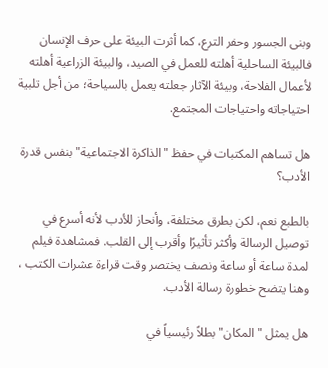وبنى الجسور وحفر الترع، كما أثرت البيئة على حرف الإنسان فالبيئة الساحلية أهلته للعمل في الصيد، والبيئة الزراعية أهلته لأعمال الفلاحة، وبيئة الآثار جعلته يعمل بالسياحة؛ من أجل تلبية احتياجاته واحتياجات المجتمع.

هل تساهم المكتبات في حفظ "الذاكرة الاجتماعية" بنفس قدرة الأدب؟

بالطبع نعم، لكن بطرق مختلفة، وأنحاز للأدب لأنه أسرع في توصيل الرسالة وأكثر تأثيرًا وأقرب إلى القلب. فمشاهدة فيلم لمدة ساعة أو ساعة ونصف يختصر وقت قراءة عشرات الكتب ، وهنا يتضح خطورة رسالة الأدب.

هل يمثل "المكان" بطلاً رئيسياً في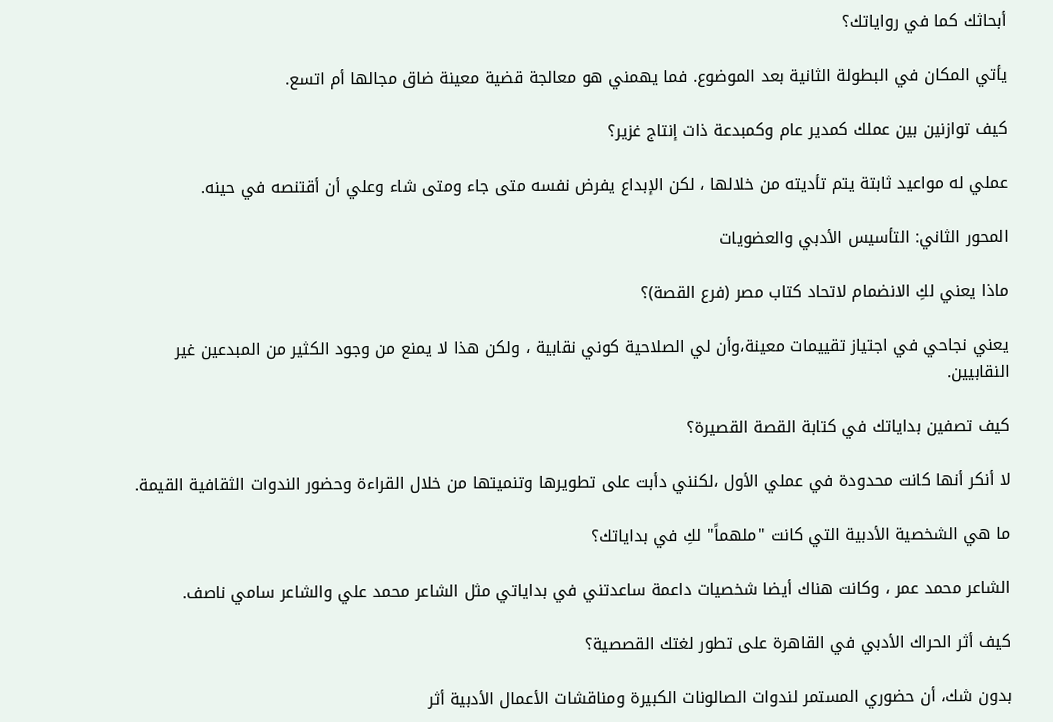أبحاثك كما في رواياتك؟

يأتي المكان في البطولة الثانية بعد الموضوع. فما يهمني هو معالجة قضية معينة ضاق مجالها أم اتسع.

كيف توازنين بين عملك كمدير عام وكمبدعة ذات إنتاج غزير؟

عملي له مواعيد ثابتة يتم تأديته من خلالها ، لكن الإبداع يفرض نفسه متى جاء ومتى شاء وعلي أن أقتنصه في حينه.

المحور الثاني: التأسيس الأدبي والعضويات

ماذا يعني لكِ الانضمام لاتحاد كتاب مصر (فرع القصة)؟

يعني نجاحي في اجتياز تقييمات معينة،وأن لي الصلاحية كوني نقابية ، ولكن هذا لا يمنع من وجود الكثير من المبدعين غير النقابيين.

كيف تصفين بداياتك في كتابة القصة القصيرة؟

لا أنكر أنها كانت محدودة في عملي الأول ،لكنني دأبت على تطويرها وتنميتها من خلال القراءة وحضور الندوات الثقافية القيمة.

ما هي الشخصية الأدبية التي كانت "ملهماً" لكِ في بداياتك؟

الشاعر محمد عمر ، وكانت هناك أيضا شخصيات داعمة ساعدتني في بداياتي مثل الشاعر محمد علي والشاعر سامي ناصف.

كيف أثر الحراك الأدبي في القاهرة على تطور لغتك القصصية؟

بدون شك، أن حضوري المستمر لندوات الصالونات الكبيرة ومناقشات الأعمال الأدبية أثر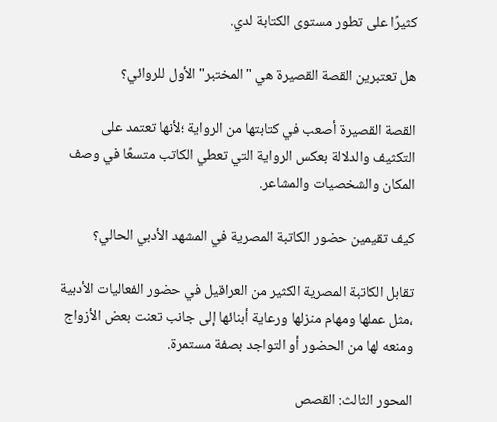كثيرًا على تطور مستوى الكتابة لدي.

هل تعتبرين القصة القصيرة هي "المختبر" الأول للروائي؟

القصة القصيرة أصعب في كتابتها من الرواية ؛لأنها تعتمد على التكثيف والدلالة بعكس الرواية التي تعطي الكاتب متسعًا في وصف المكان والشخصيات والمشاعر.

كيف تقيمين حضور الكاتبة المصرية في المشهد الأدبي الحالي؟

تقابل الكاتبة المصرية الكثير من العراقيل في حضور الفعاليات الأدبية ،مثل عملها ومهام منزلها ورعاية أبنائها إلى جانب تعنت بعض الأزواج ومنعه لها من الحضور أو التواجد بصفة مستمرة.

المحور الثالث: القصص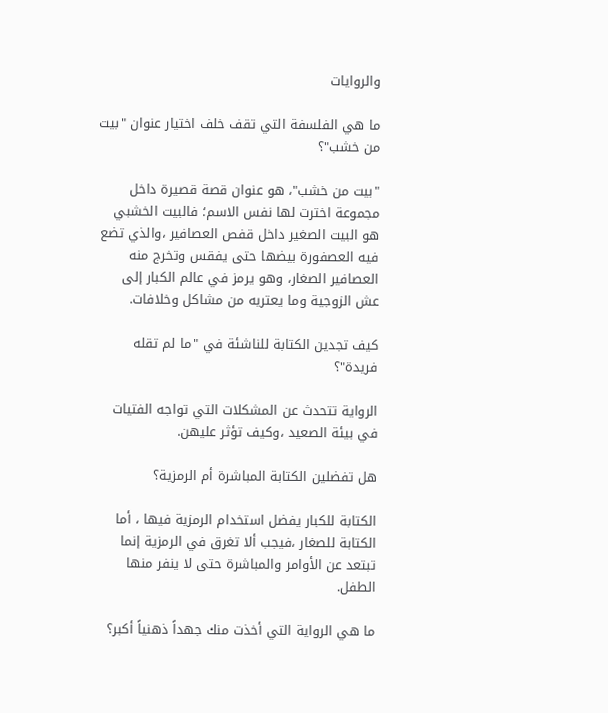والروايات

ما هي الفلسفة التي تقف خلف اختيار عنوان "بيت من خشب"؟

"بيت من خشب"، هو عنوان قصة قصيرة داخل مجموعة اخترت لها نفس الاسم؛ فالبيت الخشبي هو البيت الصغير داخل قفص العصافير ،والذي تضع فيه العصفورة بيضها حتى يفقس وتخرج منه العصافير الصغار، وهو يرمز في عالم الكبار إلى عش الزوجية وما يعتريه من مشاكل وخلافات.

كيف تجدين الكتابة للناشئة في "ما لم تقله فريدة"؟

الرواية تتحدث عن المشكلات التي تواجه الفتيات في بيئة الصعيد ،وكيف تؤثر عليهن.

هل تفضلين الكتابة المباشرة أم الرمزية؟

الكتابة للكبار يفضل استخدام الرمزية فيها ، أما الكتابة للصغار ،فيجب ألا تغرق في الرمزية إنما تبتعد عن الأوامر والمباشرة حتى لا ينفر منها الطفل.

ما هي الرواية التي أخذت منك جهداً ذهنياً أكبر؟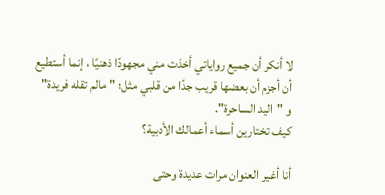لا أنكر أن جميع رواياتي أخذت مني مجهودًا ذهنيًا ، إنما أستطيع أن أجزم أن بعضها قريب جدًا من قلبي مثل؛ " مالم تقله فريدة" و "اليد الساحرة".
كيف تختارين أسماء أعمالك الأدبية؟

أنا أغير العنوان مرات عديدة وحتى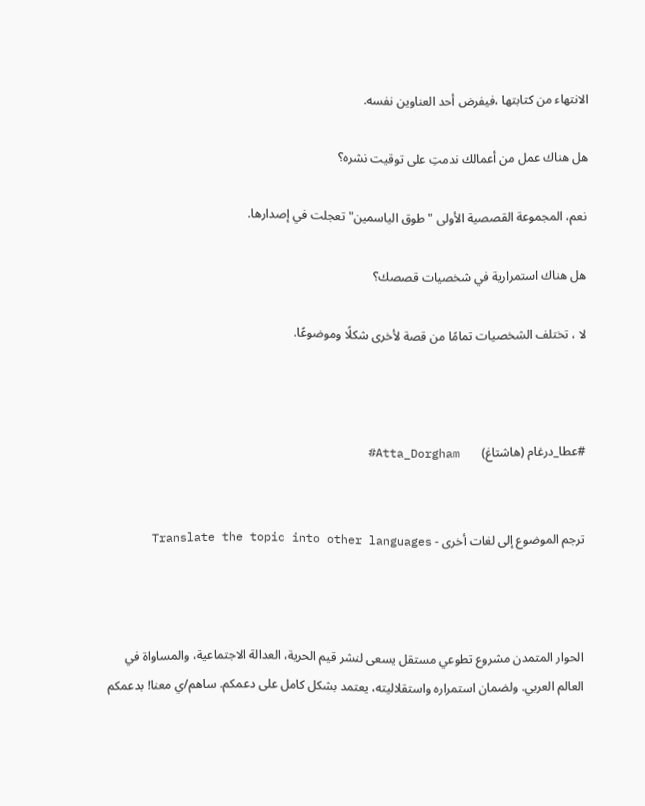الانتهاء من كتابتها ،فيفرض أحد العناوين نفسه.

هل هناك عمل من أعمالك ندمتِ على توقيت نشره؟

نعم، المجموعة القصصية الأولى "طوق الياسمين" تعجلت في إصدارها.

هل هناك استمرارية في شخصيات قصصك؟

لا ، تختلف الشخصيات تمامًا من قصة لأخرى شكلًا وموضوعًا.



#عطا_درغام (هاشتاغ)       Atta_Dorgham#


ترجم الموضوع إلى لغات أخرى - Translate the topic into other languages



الحوار المتمدن مشروع تطوعي مستقل يسعى لنشر قيم الحرية، العدالة الاجتماعية، والمساواة في العالم العربي. ولضمان استمراره واستقلاليته، يعتمد بشكل كامل على دعمكم. ساهم/ي معنا! بدعمكم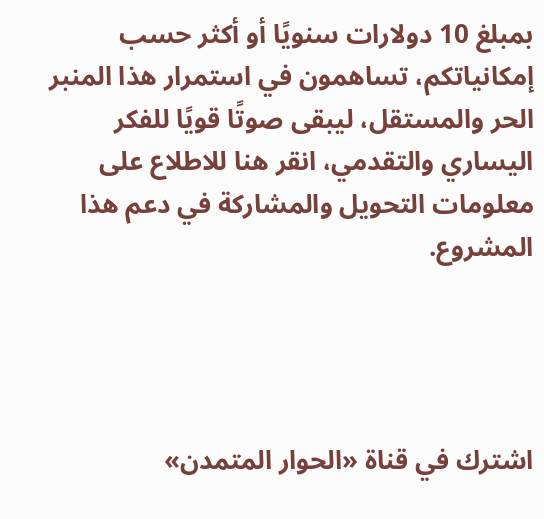بمبلغ 10 دولارات سنويًا أو أكثر حسب إمكانياتكم، تساهمون في استمرار هذا المنبر الحر والمستقل، ليبقى صوتًا قويًا للفكر اليساري والتقدمي، انقر هنا للاطلاع على معلومات التحويل والمشاركة في دعم هذا المشروع.




اشترك في قناة «الحوار المتمدن»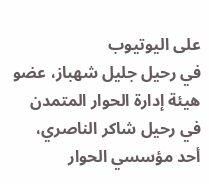على اليوتيوب
في رحيل جليل شهباز، عضو هيئة إدارة الحوار المتمدن
في رحيل شاكر الناصري، أحد مؤسسي الحوار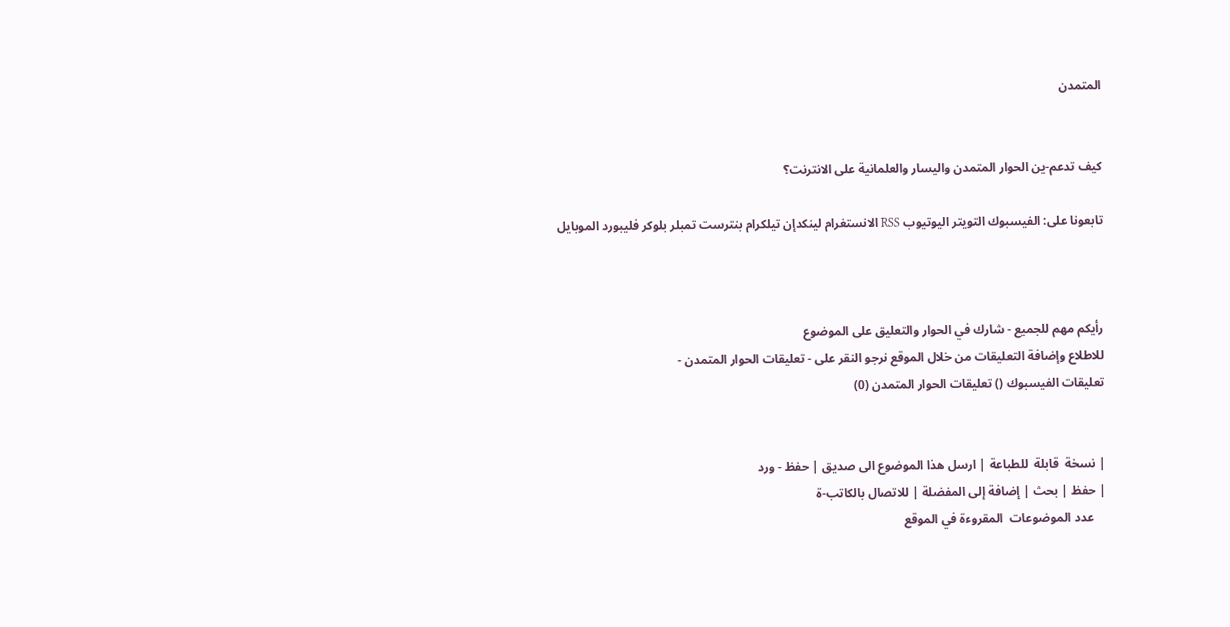المتمدن


كيف تدعم-ين الحوار المتمدن واليسار والعلمانية على الانترنت؟

تابعونا على: الفيسبوك التويتر اليوتيوب RSS الانستغرام لينكدإن تيلكرام بنترست تمبلر بلوكر فليبورد الموبايل



رأيكم مهم للجميع - شارك في الحوار والتعليق على الموضوع
للاطلاع وإضافة التعليقات من خلال الموقع نرجو النقر على - تعليقات الحوار المتمدن -
تعليقات الفيسبوك () تعليقات الحوار المتمدن (0)


| نسخة  قابلة  للطباعة | ارسل هذا الموضوع الى صديق | حفظ - ورد
| حفظ | بحث | إضافة إلى المفضلة | للاتصال بالكاتب-ة
    عدد الموضوعات  المقروءة في الموقع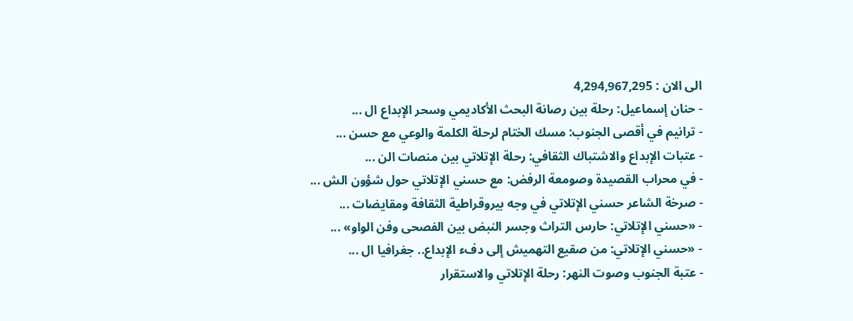الى الان : 4,294,967,295
- حنان إسماعيل: رحلة بين رصانة البحث الأكاديمي وسحر الإبداع ال ...
- ترانيم في أقصى الجنوب: مسك الختام لرحلة الكلمة والوعي مع حسن ...
- عتبات الإبداع والاشتباك الثقافي: رحلة الإتلاتي بين منصات الن ...
- في محراب القصيدة وصومعة الرفض: مع حسني الإتلاتي حول شؤون الش ...
- صرخة الشاعر حسني الإتلاتي في وجه بيروقراطية الثقافة ومقايضات ...
- «حسني الإتلاتي: حارس التراث وجسر النبض بين الفصحى وفن الواو» ...
- «حسني الإتلاتي: من صقيع التهميش إلى دفء الإبداع.. جغرافيا ال ...
- عتبة الجنوب وصوت النهر: رحلة الإتلاتي والاستقرار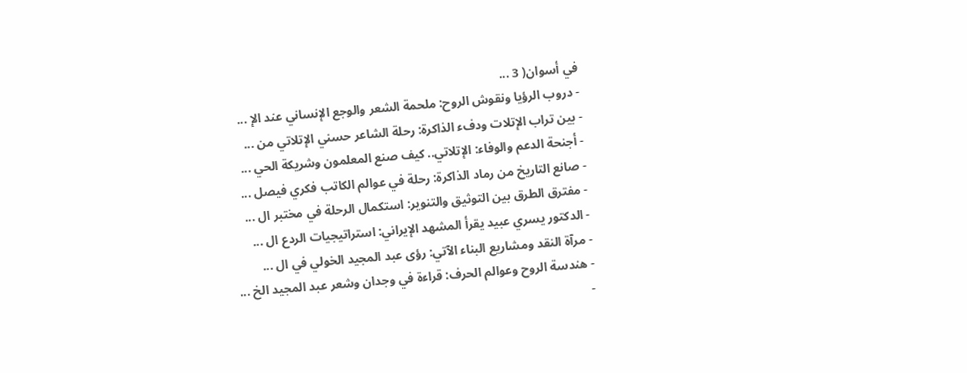في أسوان( 3 ...
- دروب الرؤيا ونقوش الروح: ملحمة الشعر والوجع الإنساني عند الإ ...
- بين تراب الإتلات ودفء الذاكرة: رحلة الشاعر حسني الإتلاتي من ...
- أجنحة الدعم والوفاء: الإتلاتي.. كيف صنع المعلمون وشريكة الحي ...
- صانع التاريخ من رماد الذاكرة: رحلة في عوالم الكاتب فكري فيصل ...
- مفترق الطرق بين التوثيق والتنوير: استكمال الرحلة في مختبر ال ...
- الدكتور يسري عبيد يقرأ المشهد الإيراني: استراتيجيات الردع ال ...
- مرآة النقد ومشاريع البناء الآتي: رؤى عبد المجيد الخولي في ال ...
- هندسة الروح وعوالم الحرف: قراءة في وجدان وشعر عبد المجيد الخ ...
-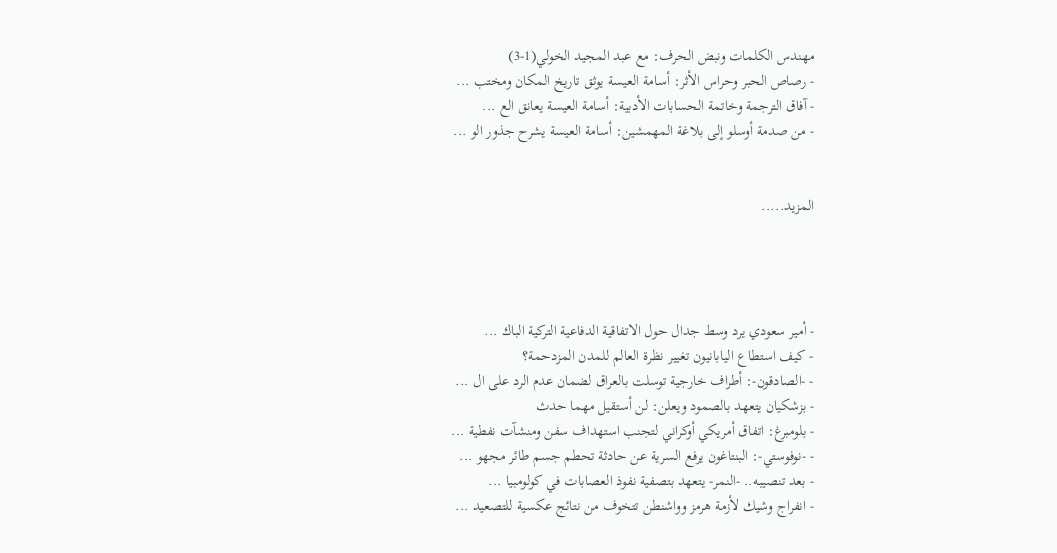مهندس الكلمات ونبض الحرف: مع عبد المجيد الخولي(1-3)
- رصاص الحبر وحراس الأثر: أسامة العيسة يوثق تاريخ المكان ومختب ...
- آفاق الترجمة وخاتمة الحسابات الأدبية: أسامة العيسة يعانق الع ...
- من صدمة أوسلو إلى بلاغة المهمشين: أسامة العيسة يشرح جذور الو ...


المزيد.....




- أمير سعودي يرد وسط جدال حول الاتفاقية الدفاعية التركية الباك ...
- كيف استطاع اليابانيون تغيير نظرة العالم للمدن المزدحمة؟
- -الصادقون-: أطراف خارجية توسلت بالعراق لضمان عدم الرد على ال ...
- بزشكيان يتعهد بالصمود ويعلن: لن أستقيل مهما حدث
- بلومبرغ: اتفاق أمريكي أوكراني لتجنب استهداف سفن ومنشآت نفطية ...
- -نوفوستي-: البنتاغون يرفع السرية عن حادثة تحطم جسم طائر مجهو ...
- بعد تنصيبه.. -النمر- يتعهد بتصفية نفوذ العصابات في كولومبيا ...
- انفراج وشيك لأزمة هرمز وواشنطن تتخوف من نتائج عكسية للتصعيد ...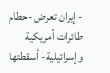- إيران تعرض -حطام طائرات أمريكية وإسرائيلية- أسقطتها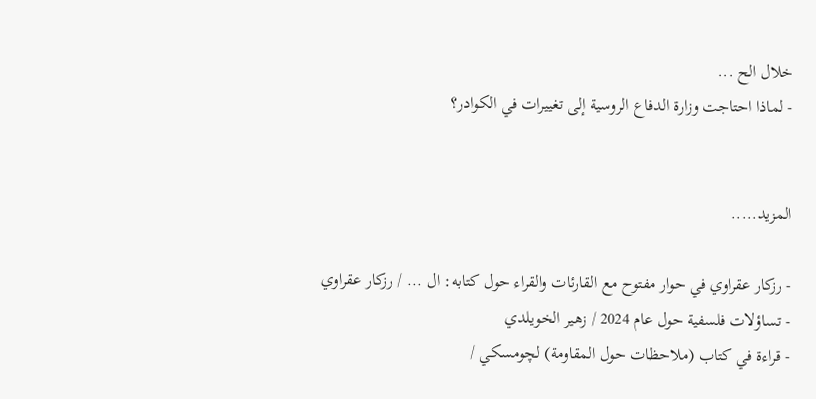خلال الح ...
- لماذا احتاجت وزارة الدفاع الروسية إلى تغييرات في الكوادر؟


المزيد.....

- رزكار عقراوي في حوار مفتوح مع القارئات والقراء حول كتابه: ال ... / رزكار عقراوي
- تساؤلات فلسفية حول عام 2024 / زهير الخويلدي
- قراءة في كتاب (ملاحظات حول المقاومة) لچومسكي /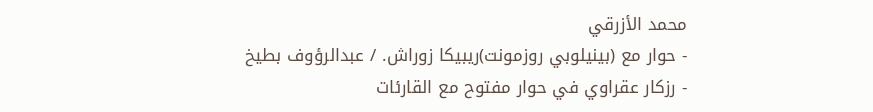محمد الأزرقي
- حوار مع (بينيلوبي روزمونت)ريبيكا زوراش. / عبدالرؤوف بطيخ
- رزكار عقراوي في حوار مفتوح مع القارئات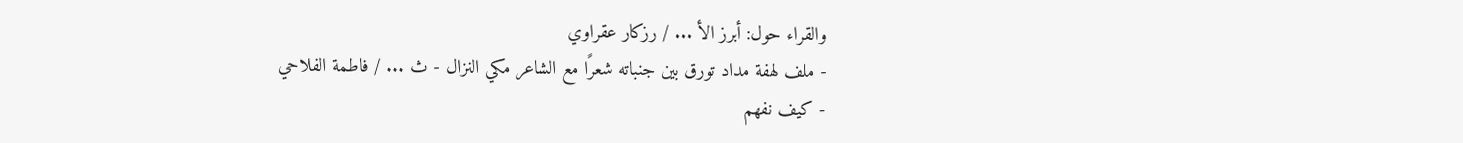والقراء حول: أبرز الأ ... / رزكار عقراوي
- ملف لهفة مداد تورق بين جنباته شعرًا مع الشاعر مكي النزال - ث ... / فاطمة الفلاحي
- كيف نفهم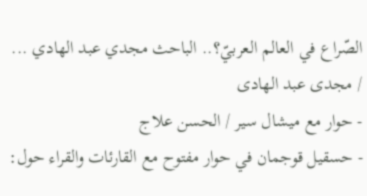الصّراع في العالم العربيّ؟.. الباحث مجدي عبد الهادي ... / مجدى عبد الهادى
- حوار مع ميشال سير / الحسن علاج
- حسقيل قوجمان في حوار مفتوح مع القارئات والقراء حول: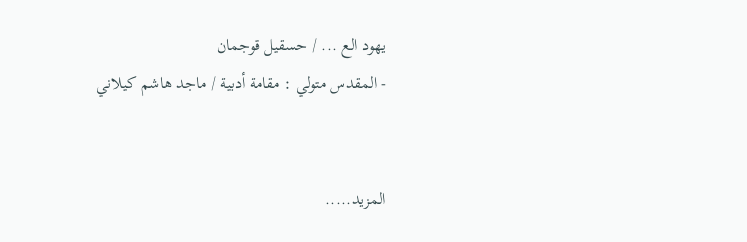يهود الع ... / حسقيل قوجمان
- المقدس متولي : مقامة أدبية / ماجد هاشم كيلاني


المزيد.....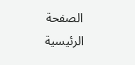الصفحة الرئيسية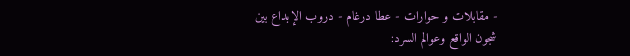- مقابلات و حوارات - عطا درغام - دروب الإبداع بين شجون الواقع وعوالم السرد: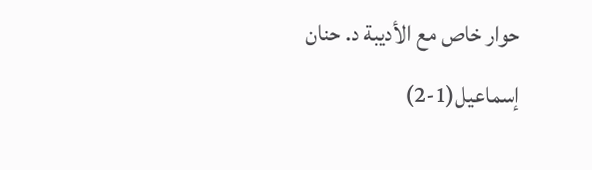حوار خاص مع الأديبة د. حنان إسماعيل(1-2)